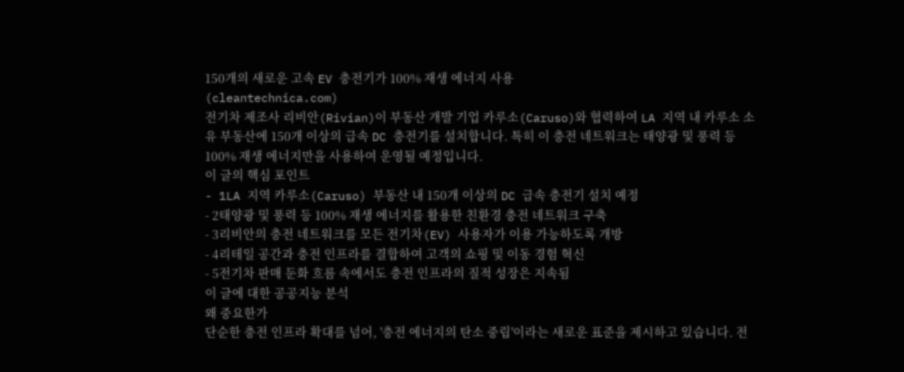150개의 새로운 고속 EV 충전기가 100% 재생 에너지 사용
(cleantechnica.com)
전기차 제조사 리비안(Rivian)이 부동산 개발 기업 카루소(Caruso)와 협력하여 LA 지역 내 카루소 소유 부동산에 150개 이상의 급속 DC 충전기를 설치합니다. 특히 이 충전 네트워크는 태양광 및 풍력 등 100% 재생 에너지만을 사용하여 운영될 예정입니다.
이 글의 핵심 포인트
- 1LA 지역 카루소(Caruso) 부동산 내 150개 이상의 DC 급속 충전기 설치 예정
- 2태양광 및 풍력 등 100% 재생 에너지를 활용한 친환경 충전 네트워크 구축
- 3리비안의 충전 네트워크를 모든 전기차(EV) 사용자가 이용 가능하도록 개방
- 4리테일 공간과 충전 인프라를 결합하여 고객의 쇼핑 및 이동 경험 혁신
- 5전기차 판매 둔화 흐름 속에서도 충전 인프라의 질적 성장은 지속됨
이 글에 대한 공공지능 분석
왜 중요한가
단순한 충전 인프라 확대를 넘어, '충전 에너지의 탄소 중립'이라는 새로운 표준을 제시하고 있습니다. 전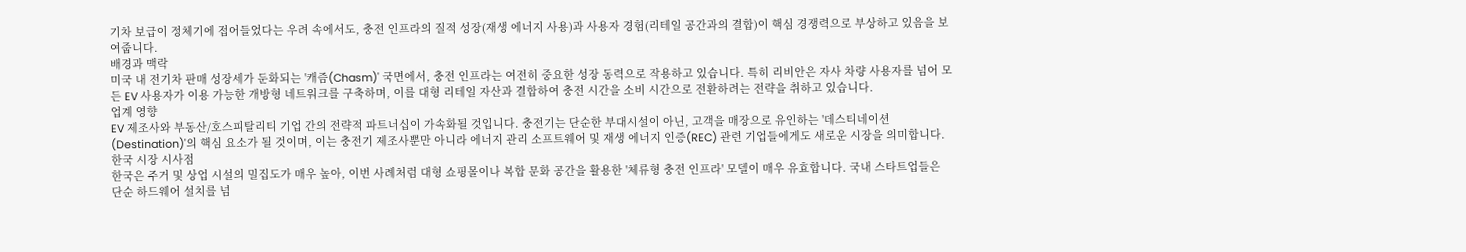기차 보급이 정체기에 접어들었다는 우려 속에서도, 충전 인프라의 질적 성장(재생 에너지 사용)과 사용자 경험(리테일 공간과의 결합)이 핵심 경쟁력으로 부상하고 있음을 보여줍니다.
배경과 맥락
미국 내 전기차 판매 성장세가 둔화되는 '캐즘(Chasm)' 국면에서, 충전 인프라는 여전히 중요한 성장 동력으로 작용하고 있습니다. 특히 리비안은 자사 차량 사용자를 넘어 모든 EV 사용자가 이용 가능한 개방형 네트워크를 구축하며, 이를 대형 리테일 자산과 결합하여 충전 시간을 소비 시간으로 전환하려는 전략을 취하고 있습니다.
업계 영향
EV 제조사와 부동산/호스피탈리티 기업 간의 전략적 파트너십이 가속화될 것입니다. 충전기는 단순한 부대시설이 아닌, 고객을 매장으로 유인하는 '데스티네이션(Destination)'의 핵심 요소가 될 것이며, 이는 충전기 제조사뿐만 아니라 에너지 관리 소프트웨어 및 재생 에너지 인증(REC) 관련 기업들에게도 새로운 시장을 의미합니다.
한국 시장 시사점
한국은 주거 및 상업 시설의 밀집도가 매우 높아, 이번 사례처럼 대형 쇼핑몰이나 복합 문화 공간을 활용한 '체류형 충전 인프라' 모델이 매우 유효합니다. 국내 스타트업들은 단순 하드웨어 설치를 넘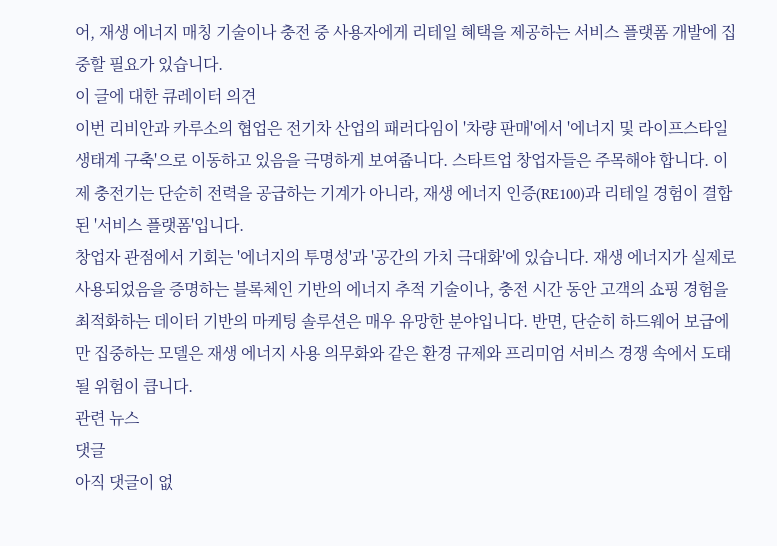어, 재생 에너지 매칭 기술이나 충전 중 사용자에게 리테일 혜택을 제공하는 서비스 플랫폼 개발에 집중할 필요가 있습니다.
이 글에 대한 큐레이터 의견
이번 리비안과 카루소의 협업은 전기차 산업의 패러다임이 '차량 판매'에서 '에너지 및 라이프스타일 생태계 구축'으로 이동하고 있음을 극명하게 보여줍니다. 스타트업 창업자들은 주목해야 합니다. 이제 충전기는 단순히 전력을 공급하는 기계가 아니라, 재생 에너지 인증(RE100)과 리테일 경험이 결합된 '서비스 플랫폼'입니다.
창업자 관점에서 기회는 '에너지의 투명성'과 '공간의 가치 극대화'에 있습니다. 재생 에너지가 실제로 사용되었음을 증명하는 블록체인 기반의 에너지 추적 기술이나, 충전 시간 동안 고객의 쇼핑 경험을 최적화하는 데이터 기반의 마케팅 솔루션은 매우 유망한 분야입니다. 반면, 단순히 하드웨어 보급에만 집중하는 모델은 재생 에너지 사용 의무화와 같은 환경 규제와 프리미엄 서비스 경쟁 속에서 도태될 위험이 큽니다.
관련 뉴스
댓글
아직 댓글이 없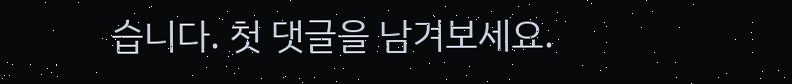습니다. 첫 댓글을 남겨보세요.